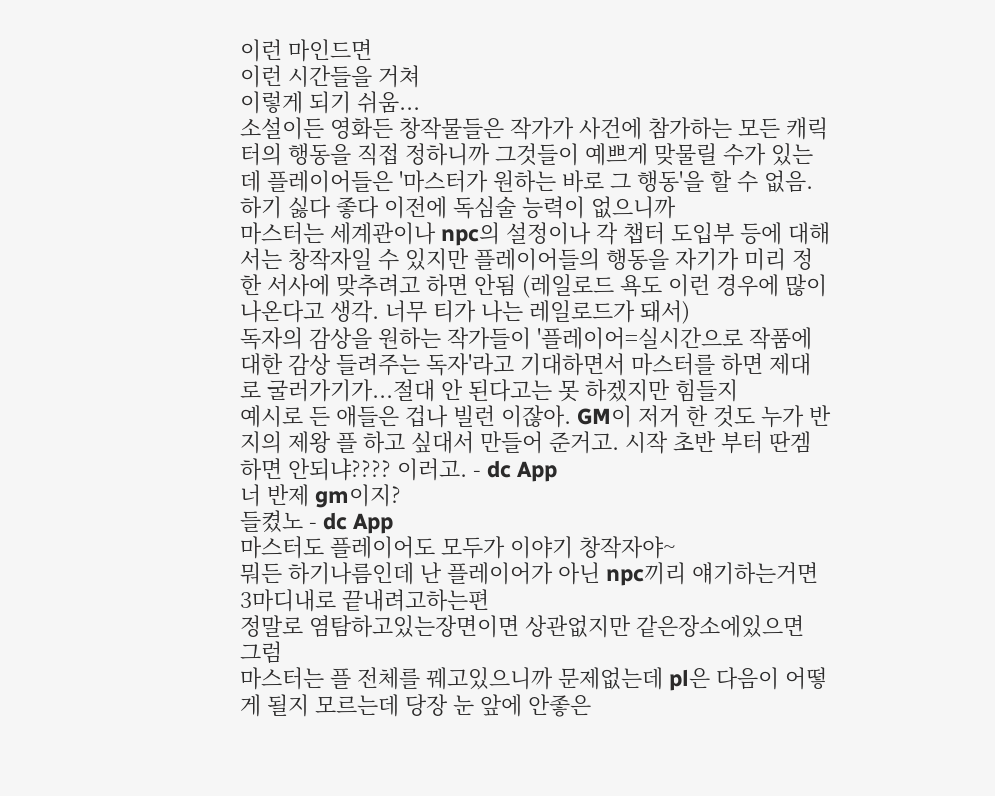이런 마인드면
이런 시간들을 거쳐
이렇게 되기 쉬움...
소설이든 영화든 창작물들은 작가가 사건에 참가하는 모든 캐릭터의 행동을 직접 정하니까 그것들이 예쁘게 맞물릴 수가 있는데 플레이어들은 '마스터가 원하는 바로 그 행동'을 할 수 없음. 하기 싫다 좋다 이전에 독심술 능력이 없으니까
마스터는 세계관이나 npc의 설정이나 각 챕터 도입부 등에 대해서는 창작자일 수 있지만 플레이어들의 행동을 자기가 미리 정한 서사에 맞추려고 하면 안됨 (레일로드 욕도 이런 경우에 많이 나온다고 생각. 너무 티가 나는 레일로드가 돼서)
독자의 감상을 원하는 작가들이 '플레이어=실시간으로 작품에 대한 감상 들려주는 독자'라고 기대하면서 마스터를 하면 제대로 굴러가기가...절대 안 된다고는 못 하겠지만 힘들지
예시로 든 애들은 겁나 빌런 이잖아. GM이 저거 한 것도 누가 반지의 제왕 플 하고 싶대서 만들어 준거고. 시작 초반 부터 딴겜 하면 안되냐???? 이러고. - dc App
너 반제 gm이지?
들켰노 - dc App
마스터도 플레이어도 모두가 이야기 창작자야~
뭐든 하기나름인데 난 플레이어가 아닌 npc끼리 얘기하는거면 3마디내로 끝내려고하는편
정말로 염탐하고있는장면이면 상관없지만 같은장소에있으면 그럼
마스터는 플 전체를 꿰고있으니까 문제없는데 pl은 다음이 어떻게 될지 모르는데 당장 눈 앞에 안좋은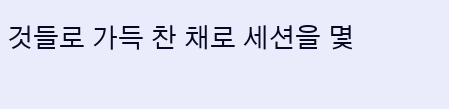것들로 가득 찬 채로 세션을 몇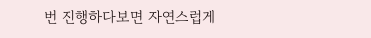번 진행하다보면 자연스럽게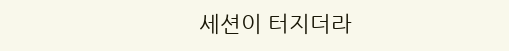세션이 터지더라